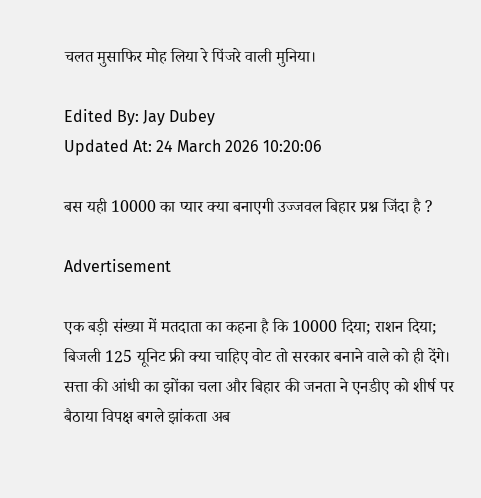चलत मुसाफिर मोह लिया रे पिंजरे वाली मुनिया।

Edited By: Jay Dubey
Updated At: 24 March 2026 10:20:06

बस यही 10000 का प्यार क्या बनाएगी उज्जवल बिहार प्रश्न जिंदा है ?

Advertisement

एक बड़ी संख्या में मतदाता का कहना है कि 10000 दिया; राशन दिया; बिजली 125 यूनिट फ्री क्या चाहिए वोट तो सरकार बनाने वाले को ही देंगे।
सत्ता की आंधी का झोंका चला और बिहार की जनता ने एनडीए को शीर्ष पर बैठाया विपक्ष बगले झांकता अब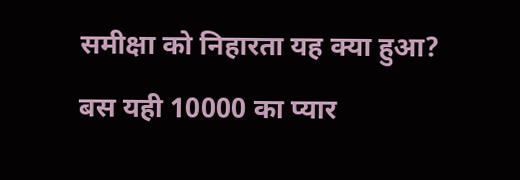समीक्षा को निहारता यह क्या हुआ?
बस यही 10000 का प्यार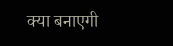क्या बनाएगी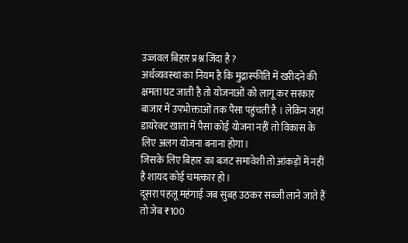उज्जवल बिहार प्रश्न जिंदा है ?
अर्थव्यवस्था का नियम है कि मुद्रास्फीति में खरीदने की क्षमता घट जाती है तो योजनाओं को लागू कर सरकार बाजार में उपभोक्ताओं तक पैसा पहुंचती है । लेकिन जहां डायरेक्ट खाता में पैसा कोई योजना नहीं तो विकास के लिए अलग योजना बनाना होगा।
जिसके लिए बिहार का बजट समावेशी तो आंकड़ों में नहीं है शायद कोई चमत्कार हो।
दूसरा पहलू महंगाई जब सुबह उठकर सब्जी लाने जाते हैं तो जेब ₹100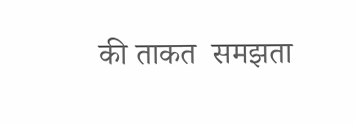की ताकत  समझता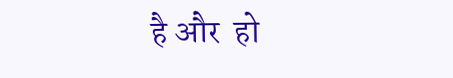है और  हो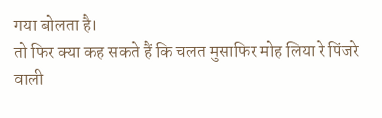गया बोलता है।
तो फिर क्या कह सकते हैं कि चलत मुसाफिर मोह लिया रे पिंजरे वाली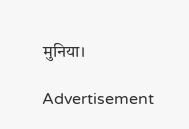मुनिया।

Advertisement